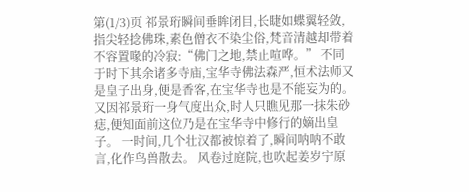第(1/3)页 祁景珩瞬间垂眸闭目,长睫如蝶翼轻敛,指尖轻捻佛珠,素色僧衣不染尘俗,梵音清越却带着不容置喙的冷寂:“佛门之地,禁止喧哗。” 不同于时下其余诸多寺庙,宝华寺佛法森严,恒术法师又是皇子出身,便是香客,在宝华寺也是不能妄为的。 又因祁景珩一身气度出众,时人只瞧见那一抹朱砂痣,便知面前这位乃是在宝华寺中修行的嫡出皇子。 一时间,几个壮汉都被惊着了,瞬间呐呐不敢言,化作鸟兽散去。 风卷过庭院,也吹起姜岁宁原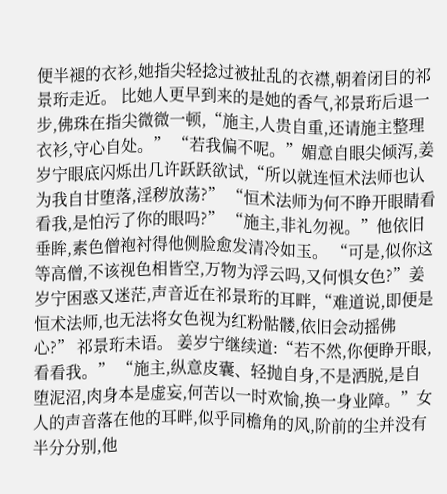便半褪的衣衫,她指尖轻捻过被扯乱的衣襟,朝着闭目的祁景珩走近。 比她人更早到来的是她的香气,祁景珩后退一步,佛珠在指尖微微一顿,“施主,人贵自重,还请施主整理衣衫,守心自处。” “若我偏不呢。”媚意自眼尖倾泻,姜岁宁眼底闪烁出几许跃跃欲试,“所以就连恒术法师也认为我自甘堕落,淫秽放荡?” “恒术法师为何不睁开眼睛看看我,是怕污了你的眼吗?” “施主,非礼勿视。”他依旧垂眸,素色僧袍衬得他侧脸愈发清冷如玉。 “可是,似你这等高僧,不该视色相皆空,万物为浮云吗,又何惧女色?”姜岁宁困惑又迷茫,声音近在祁景珩的耳畔,“难道说,即便是恒术法师,也无法将女色视为红粉骷髅,依旧会动摇佛心?” 祁景珩未语。 姜岁宁继续道:“若不然,你便睁开眼,看看我。” “施主,纵意皮囊、轻抛自身,不是洒脱,是自堕泥沼,肉身本是虚妄,何苦以一时欢愉,换一身业障。”女人的声音落在他的耳畔,似乎同檐角的风,阶前的尘并没有半分分别,他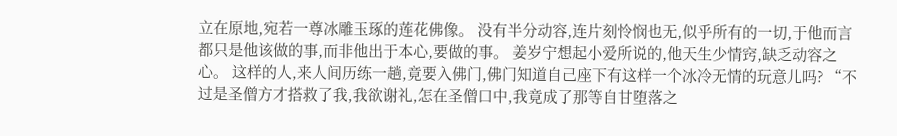立在原地,宛若一尊冰雕玉琢的莲花佛像。 没有半分动容,连片刻怜悯也无,似乎所有的一切,于他而言都只是他该做的事,而非他出于本心,要做的事。 姜岁宁想起小爱所说的,他天生少情窍,缺乏动容之心。 这样的人,来人间历练一趟,竟要入佛门,佛门知道自己座下有这样一个冰冷无情的玩意儿吗? “不过是圣僧方才搭救了我,我欲谢礼,怎在圣僧口中,我竟成了那等自甘堕落之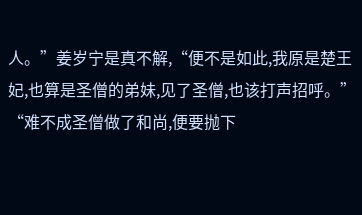人。”姜岁宁是真不解,“便不是如此,我原是楚王妃,也算是圣僧的弟妹,见了圣僧,也该打声招呼。” “难不成圣僧做了和尚,便要抛下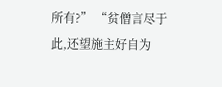所有?” “贫僧言尽于此,还望施主好自为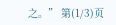之。” 第(1/3)页